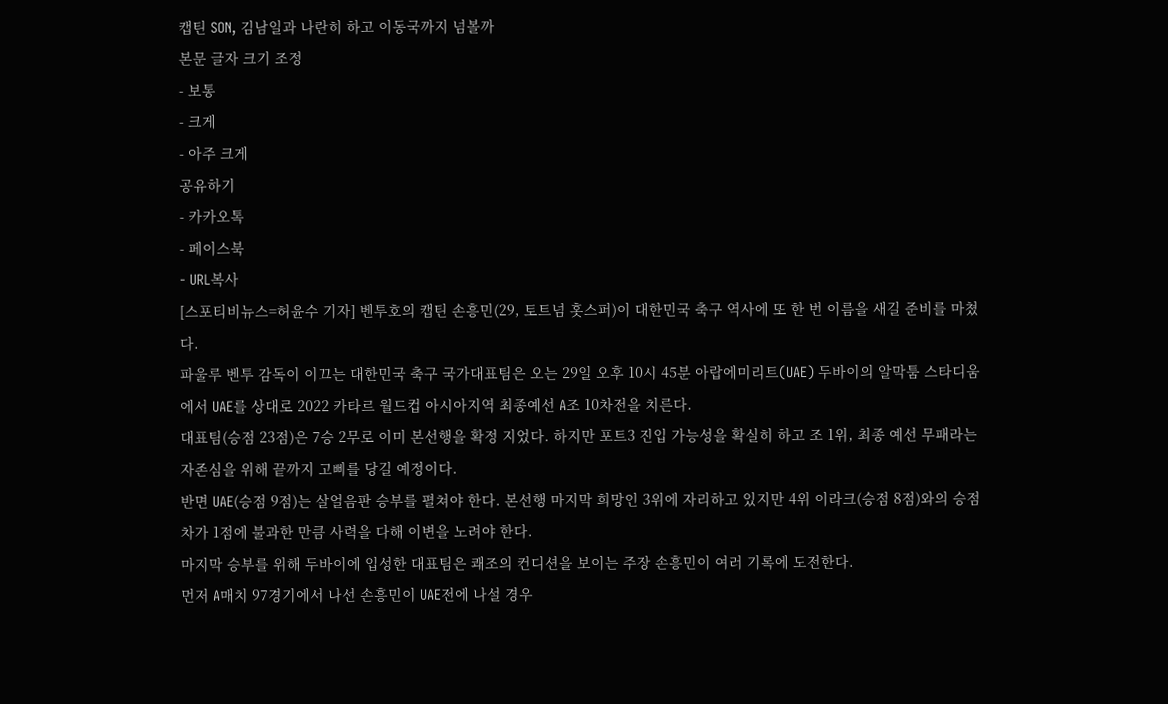캡틴 SON, 김남일과 나란히 하고 이동국까지 넘볼까
본문 글자 크기 조정
- 보통
- 크게
- 아주 크게
공유하기
- 카카오톡
- 페이스북
- URL복사
[스포티비뉴스=허윤수 기자] 벤투호의 캡틴 손흥민(29, 토트넘 홋스퍼)이 대한민국 축구 역사에 또 한 번 이름을 새길 준비를 마쳤다.
파울루 벤투 감독이 이끄는 대한민국 축구 국가대표팀은 오는 29일 오후 10시 45분 아랍에미리트(UAE) 두바이의 알막툼 스타디움에서 UAE를 상대로 2022 카타르 월드컵 아시아지역 최종예선 A조 10차전을 치른다.
대표팀(승점 23점)은 7승 2무로 이미 본선행을 확정 지었다. 하지만 포트3 진입 가능성을 확실히 하고 조 1위, 최종 예선 무패라는 자존심을 위해 끝까지 고삐를 당길 예정이다.
반면 UAE(승점 9점)는 살얼음판 승부를 펼쳐야 한다. 본선행 마지막 희망인 3위에 자리하고 있지만 4위 이라크(승점 8점)와의 승점 차가 1점에 불과한 만큼 사력을 다해 이변을 노려야 한다.
마지막 승부를 위해 두바이에 입성한 대표팀은 쾌조의 컨디션을 보이는 주장 손흥민이 여러 기록에 도전한다.
먼저 A매치 97경기에서 나선 손흥민이 UAE전에 나설 경우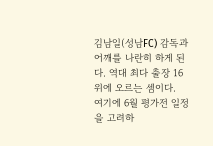김남일(성남FC) 감독과 어깨를 나란히 하게 된다. 역대 최다 출장 16위에 오르는 셈이다.
여기에 6월 평가전 일정을 고려하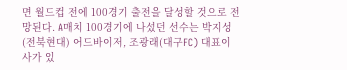면 월드컵 전에 100경기 출전을 달성할 것으로 전망된다. A매치 100경기에 나섰던 선수는 박지성(전북현대) 어드바이저, 조광래(대구FC) 대표이사가 있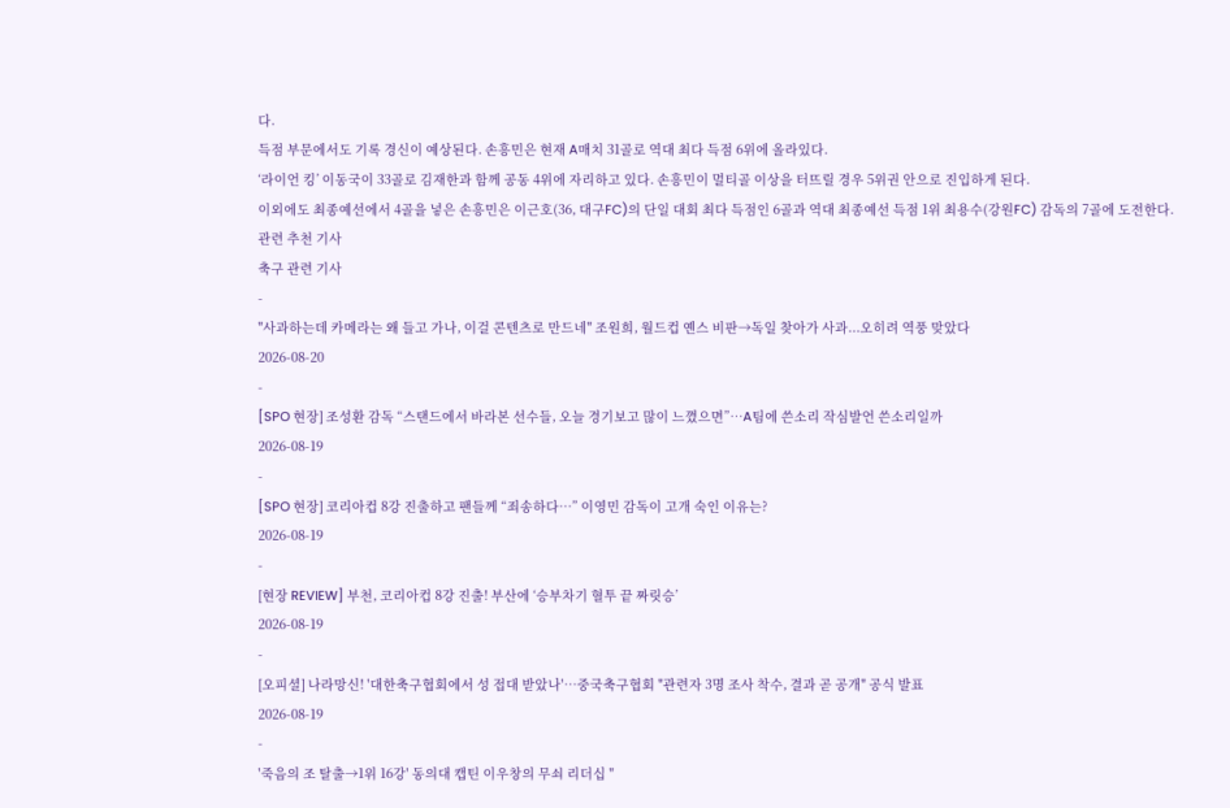다.
득점 부문에서도 기록 경신이 예상된다. 손흥민은 현재 A매치 31골로 역대 최다 득점 6위에 올라있다.
‘라이언 킹’ 이동국이 33골로 김재한과 함께 공동 4위에 자리하고 있다. 손흥민이 멀티골 이상을 터뜨릴 경우 5위권 안으로 진입하게 된다.
이외에도 최종예선에서 4골을 넣은 손흥민은 이근호(36, 대구FC)의 단일 대회 최다 득점인 6골과 역대 최종예선 득점 1위 최용수(강원FC) 감독의 7골에 도전한다.
관련 추천 기사
축구 관련 기사
-
"사과하는데 카메라는 왜 들고 가나, 이걸 콘텐츠로 만드네" 조원희, 월드컵 옌스 비판→독일 찾아가 사과...오히려 역풍 맞았다
2026-08-20
-
[SPO 현장] 조성환 감독 “스탠드에서 바라본 선수들, 오늘 경기보고 많이 느꼈으면”…A팀에 쓴소리 작심발언 쓴소리일까
2026-08-19
-
[SPO 현장] 코리아컵 8강 진출하고 팬들께 “죄송하다…” 이영민 감독이 고개 숙인 이유는?
2026-08-19
-
[현장 REVIEW] 부천, 코리아컵 8강 진출! 부산에 ‘승부차기 혈투 끝 짜릿승’
2026-08-19
-
[오피셜] 나라망신! '대한축구협회에서 성 접대 받았나'…중국축구협회 "관련자 3명 조사 착수, 결과 곧 공개" 공식 발표
2026-08-19
-
'죽음의 조 탈출→1위 16강' 동의대 캡틴 이우창의 무쇠 리더십 "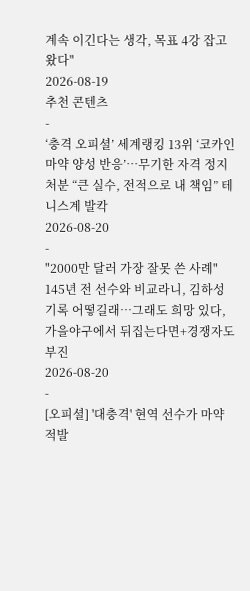계속 이긴다는 생각, 목표 4강 잡고 왔다"
2026-08-19
추천 콘텐츠
-
‘충격 오피셜’ 세계랭킹 13위 ‘코카인 마약 양성 반응’…무기한 자격 정지 처분 “큰 실수, 전적으로 내 책임” 테니스계 발칵
2026-08-20
-
"2000만 달러 가장 잘못 쓴 사례" 145년 전 선수와 비교라니, 김하성 기록 어떻길래…그래도 희망 있다, 가을야구에서 뒤집는다면+경쟁자도 부진
2026-08-20
-
[오피셜] '대충격' 현역 선수가 마약 적발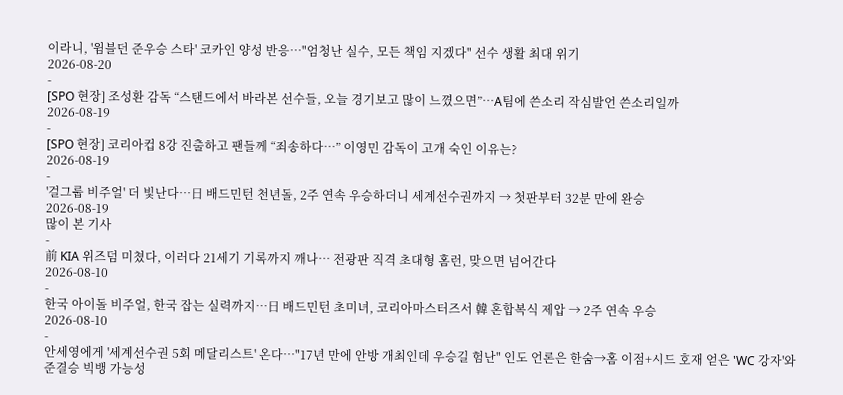이라니, '윔블던 준우승 스타' 코카인 양성 반응…"엄청난 실수, 모든 책임 지겠다" 선수 생활 최대 위기
2026-08-20
-
[SPO 현장] 조성환 감독 “스탠드에서 바라본 선수들, 오늘 경기보고 많이 느꼈으면”…A팀에 쓴소리 작심발언 쓴소리일까
2026-08-19
-
[SPO 현장] 코리아컵 8강 진출하고 팬들께 “죄송하다…” 이영민 감독이 고개 숙인 이유는?
2026-08-19
-
'걸그룹 비주얼' 더 빛난다…日 배드민턴 천년돌, 2주 연속 우승하더니 세계선수권까지 → 첫판부터 32분 만에 완승
2026-08-19
많이 본 기사
-
前 KIA 위즈덤 미쳤다, 이러다 21세기 기록까지 깨나… 전광판 직격 초대형 홈런, 맞으면 넘어간다
2026-08-10
-
한국 아이돌 비주얼, 한국 잡는 실력까지…日 배드민턴 초미녀, 코리아마스터즈서 韓 혼합복식 제압 → 2주 연속 우승
2026-08-10
-
안세영에게 '세계선수권 5회 메달리스트' 온다…"17년 만에 안방 개최인데 우승길 험난" 인도 언론은 한숨→홈 이점+시드 호재 얻은 'WC 강자'와 준결승 빅뱅 가능성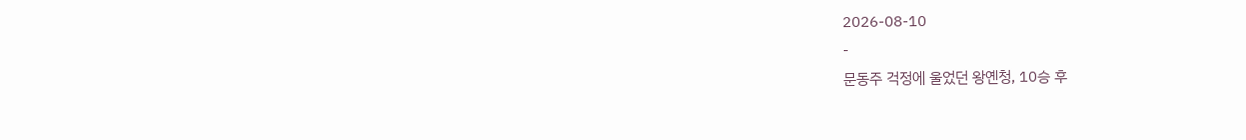2026-08-10
-
문동주 걱정에 울었던 왕옌청, 10승 후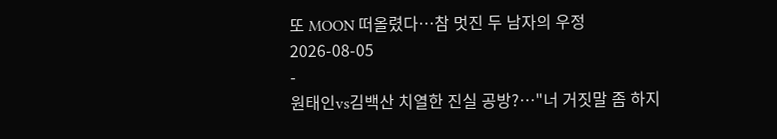또 MOON 떠올렸다…참 멋진 두 남자의 우정
2026-08-05
-
원태인vs김백산 치열한 진실 공방?…"너 거짓말 좀 하지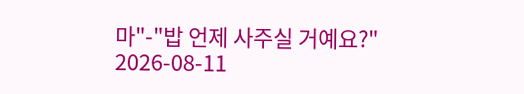마"-"밥 언제 사주실 거예요?"
2026-08-11